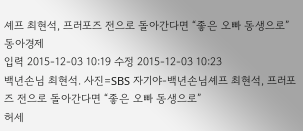셰프 최현석, 프러포즈 전으로 돌아간다면 “좋은 오빠 동생으로”
동아경제
입력 2015-12-03 10:19 수정 2015-12-03 10:23
백년손님 최현석. 사진=SBS 자기야-백년손님셰프 최현석, 프러포즈 전으로 돌아간다면 “좋은 오빠 동생으로”
허세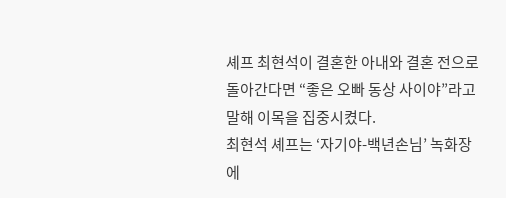셰프 최현석이 결혼한 아내와 결혼 전으로 돌아간다면 “좋은 오빠 동상 사이야”라고 말해 이목을 집중시켰다.
최현석 셰프는 ‘자기야-백년손님’ 녹화장에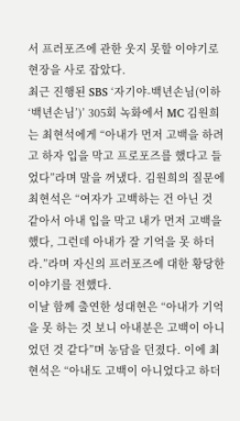서 프러포즈에 관한 웃지 못할 이야기로 현장을 사로 잡았다.
최근 진행된 SBS ‘자기야-백년손님(이하 ‘백년손님’)’ 305회 녹화에서 MC 김원희는 최현석에게 “아내가 먼저 고백을 하려고 하자 입을 막고 프로포즈를 했다고 들었다”라며 말을 꺼냈다. 김원희의 질문에 최현석은 “여자가 고백하는 건 아닌 것 같아서 아내 입을 막고 내가 먼저 고백을 했다, 그런데 아내가 잘 기억을 못 하더라.”라며 자신의 프러포즈에 대한 황당한 이야기를 전했다.
이날 함께 출연한 성대현은 “아내가 기억을 못 하는 것 보니 아내분은 고백이 아니었던 것 같다”며 농담을 던졌다. 이에 최현석은 “아내도 고백이 아니었다고 하더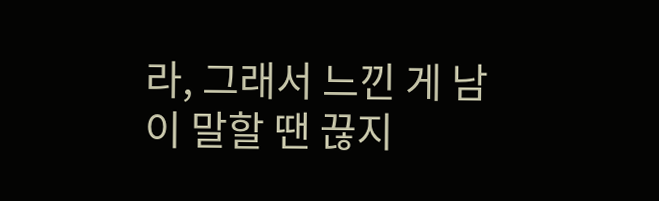라, 그래서 느낀 게 남이 말할 땐 끊지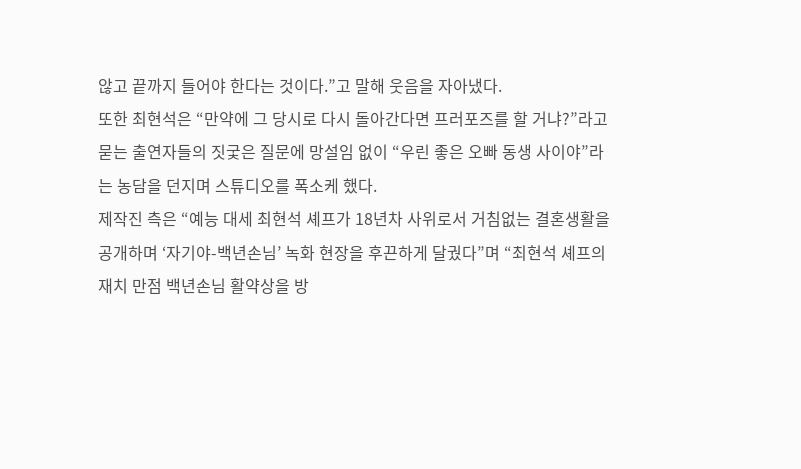않고 끝까지 들어야 한다는 것이다.”고 말해 웃음을 자아냈다.
또한 최현석은 “만약에 그 당시로 다시 돌아간다면 프러포즈를 할 거냐?”라고 묻는 출연자들의 짓궃은 질문에 망설임 없이 “우린 좋은 오빠 동생 사이야”라는 농담을 던지며 스튜디오를 폭소케 했다.
제작진 측은 “예능 대세 최현석 셰프가 18년차 사위로서 거침없는 결혼생활을 공개하며 ‘자기야-백년손님’ 녹화 현장을 후끈하게 달궜다”며 “최현석 셰프의 재치 만점 백년손님 활약상을 방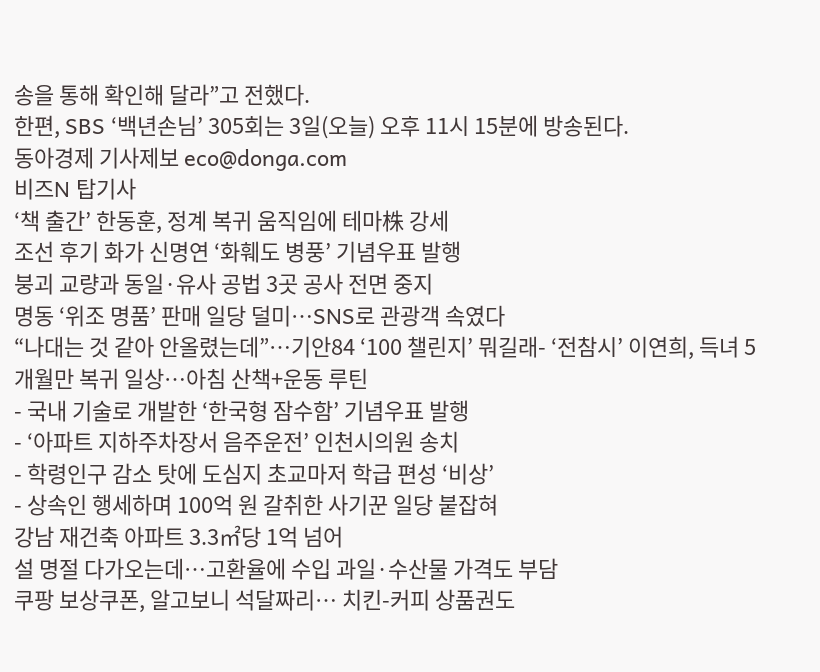송을 통해 확인해 달라”고 전했다.
한편, SBS ‘백년손님’ 305회는 3일(오늘) 오후 11시 15분에 방송된다.
동아경제 기사제보 eco@donga.com
비즈N 탑기사
‘책 출간’ 한동훈, 정계 복귀 움직임에 테마株 강세
조선 후기 화가 신명연 ‘화훼도 병풍’ 기념우표 발행
붕괴 교량과 동일·유사 공법 3곳 공사 전면 중지
명동 ‘위조 명품’ 판매 일당 덜미…SNS로 관광객 속였다
“나대는 것 같아 안올렸는데”…기안84 ‘100 챌린지’ 뭐길래- ‘전참시’ 이연희, 득녀 5개월만 복귀 일상…아침 산책+운동 루틴
- 국내 기술로 개발한 ‘한국형 잠수함’ 기념우표 발행
- ‘아파트 지하주차장서 음주운전’ 인천시의원 송치
- 학령인구 감소 탓에 도심지 초교마저 학급 편성 ‘비상’
- 상속인 행세하며 100억 원 갈취한 사기꾼 일당 붙잡혀
강남 재건축 아파트 3.3㎡당 1억 넘어
설 명절 다가오는데…고환율에 수입 과일·수산물 가격도 부담
쿠팡 보상쿠폰, 알고보니 석달짜리… 치킨-커피 상품권도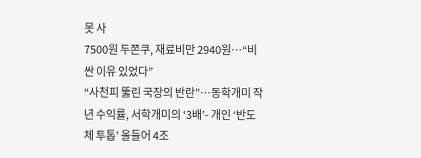못 사
7500원 두쫀쿠, 재료비만 2940원…“비싼 이유 있었다”
“사천피 뚫린 국장의 반란”…동학개미 작년 수익률, 서학개미의 ‘3배’- 개인 ‘반도체 투톱’ 올들어 4조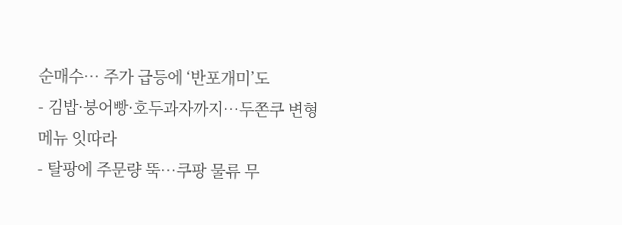순매수… 주가 급등에 ‘반포개미’도
- 김밥·붕어빵·호두과자까지…두쫀쿠 변형 메뉴 잇따라
- 탈팡에 주문량 뚝…쿠팡 물류 무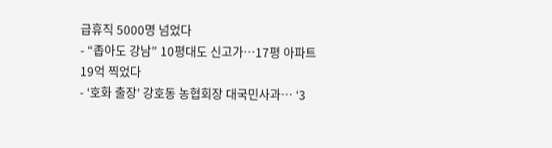급휴직 5000명 넘었다
- “좁아도 강남” 10평대도 신고가…17평 아파트 19억 찍었다
- ‘호화 출장’ 강호동 농협회장 대국민사과… ‘3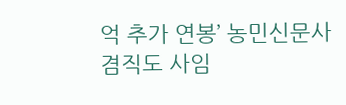억 추가 연봉’ 농민신문사 겸직도 사임